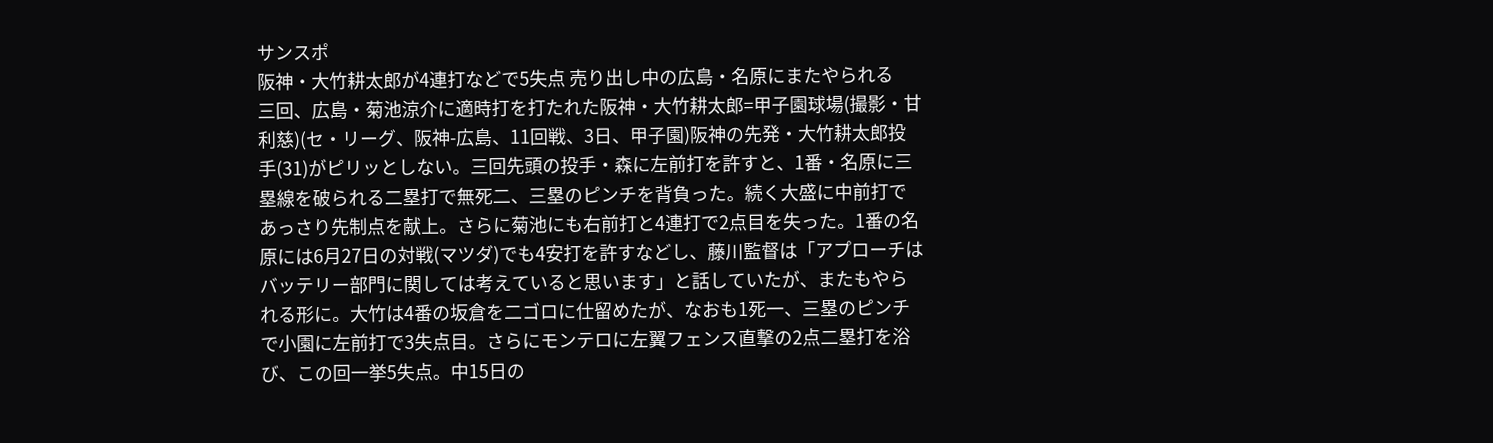サンスポ
阪神・大竹耕太郎が4連打などで5失点 売り出し中の広島・名原にまたやられる
三回、広島・菊池涼介に適時打を打たれた阪神・大竹耕太郎=甲子園球場(撮影・甘利慈)(セ・リーグ、阪神-広島、11回戦、3日、甲子園)阪神の先発・大竹耕太郎投手(31)がピリッとしない。三回先頭の投手・森に左前打を許すと、1番・名原に三塁線を破られる二塁打で無死二、三塁のピンチを背負った。続く大盛に中前打であっさり先制点を献上。さらに菊池にも右前打と4連打で2点目を失った。1番の名原には6月27日の対戦(マツダ)でも4安打を許すなどし、藤川監督は「アプローチはバッテリー部門に関しては考えていると思います」と話していたが、またもやられる形に。大竹は4番の坂倉を二ゴロに仕留めたが、なおも1死一、三塁のピンチで小園に左前打で3失点目。さらにモンテロに左翼フェンス直撃の2点二塁打を浴び、この回一挙5失点。中15日の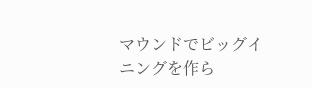マウンドでビッグイニングを作ら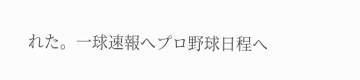れた。一球速報へプロ野球日程へ